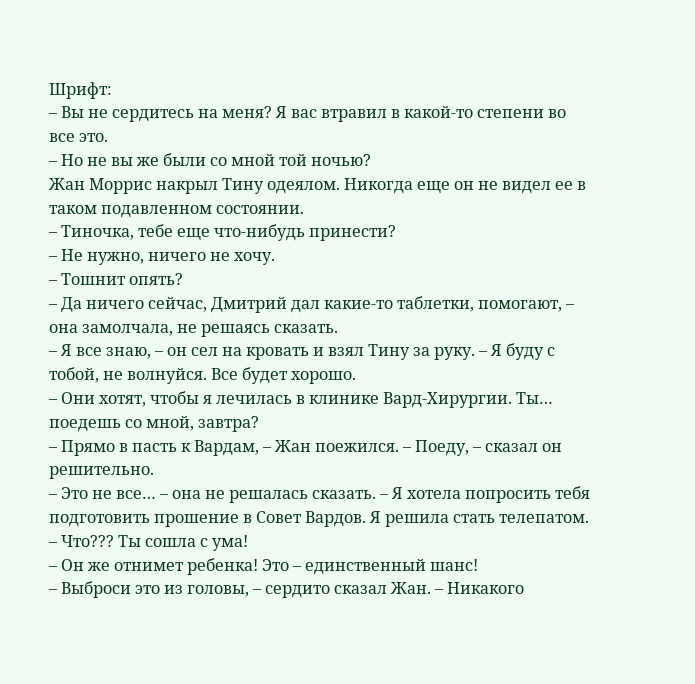Шрифт:
– Вы не сердитесь на меня? Я вас втравил в какой-то степени во все это.
– Но не вы же были со мной той ночью?
Жан Моррис накрыл Тину одеялом. Никогда еще он не видел ее в таком подавленном состоянии.
– Тиночка, тебе еще что-нибудь принести?
– Не нужно, ничего не хочу.
– Тошнит опять?
– Да ничего сейчас, Дмитрий дал какие-то таблетки, помогают, – она замолчала, не решаясь сказать.
– Я все знаю, – он сел на кровать и взял Тину за руку. – Я буду с тобой, не волнуйся. Все будет хорошо.
– Они хотят, чтобы я лечилась в клинике Вард-Хирургии. Ты… поедешь со мной, завтра?
– Прямо в пасть к Вардам, – Жан поежился. – Поеду, – сказал он решительно.
– Это не все… – она не решалась сказать. – Я хотела попросить тебя подготовить прошение в Совет Вардов. Я решила стать телепатом.
– Что??? Ты сошла с ума!
– Он же отнимет ребенка! Это – единственный шанс!
– Выброси это из головы, – сердито сказал Жан. – Никакого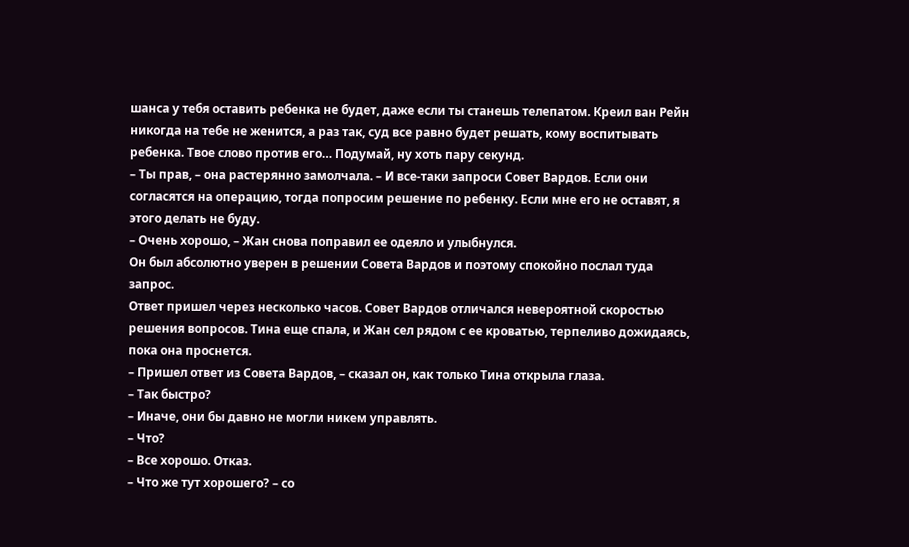шанса у тебя оставить ребенка не будет, даже если ты станешь телепатом. Креил ван Рейн никогда на тебе не женится, а раз так, суд все равно будет решать, кому воспитывать ребенка. Твое слово против его… Подумай, ну хоть пару секунд.
– Ты прав, – она растерянно замолчала. – И все-таки запроси Совет Вардов. Если они согласятся на операцию, тогда попросим решение по ребенку. Если мне его не оставят, я этого делать не буду.
– Очень хорошо, – Жан снова поправил ее одеяло и улыбнулся.
Он был абсолютно уверен в решении Совета Вардов и поэтому спокойно послал туда запрос.
Ответ пришел через несколько часов. Совет Вардов отличался невероятной скоростью решения вопросов. Тина еще спала, и Жан сел рядом с ее кроватью, терпеливо дожидаясь, пока она проснется.
– Пришел ответ из Совета Вардов, – сказал он, как только Тина открыла глаза.
– Так быстро?
– Иначе, они бы давно не могли никем управлять.
– Что?
– Все хорошо. Отказ.
– Что же тут хорошего? – со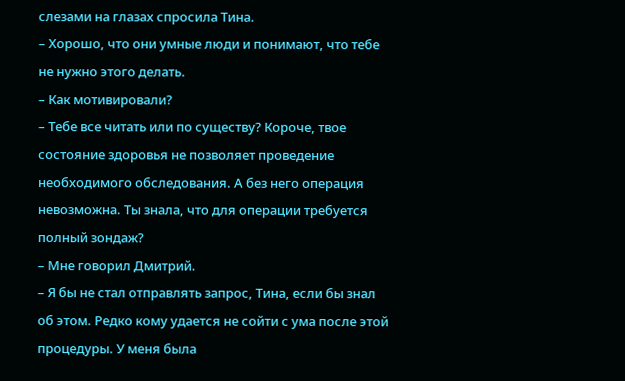слезами на глазах спросила Тина.
– Хорошо, что они умные люди и понимают, что тебе не нужно этого делать.
– Как мотивировали?
– Тебе все читать или по существу? Короче, твое состояние здоровья не позволяет проведение необходимого обследования. А без него операция невозможна. Ты знала, что для операции требуется полный зондаж?
– Мне говорил Дмитрий.
– Я бы не стал отправлять запрос, Тина, если бы знал об этом. Редко кому удается не сойти с ума после этой процедуры. У меня была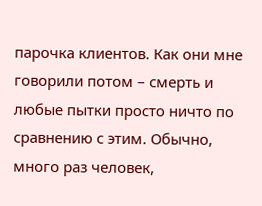парочка клиентов. Как они мне говорили потом – смерть и любые пытки просто ничто по сравнению с этим. Обычно, много раз человек,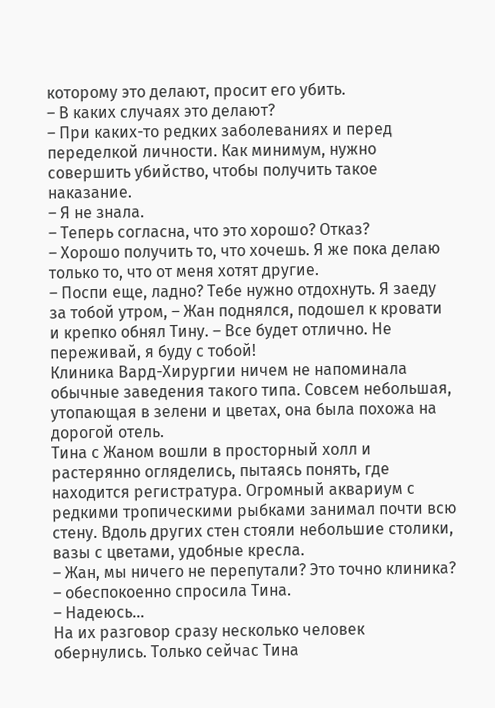которому это делают, просит его убить.
– В каких случаях это делают?
– При каких-то редких заболеваниях и перед переделкой личности. Как минимум, нужно совершить убийство, чтобы получить такое наказание.
– Я не знала.
– Теперь согласна, что это хорошо? Отказ?
– Хорошо получить то, что хочешь. Я же пока делаю только то, что от меня хотят другие.
– Поспи еще, ладно? Тебе нужно отдохнуть. Я заеду за тобой утром, – Жан поднялся, подошел к кровати и крепко обнял Тину. – Все будет отлично. Не переживай, я буду с тобой!
Клиника Вард-Хирургии ничем не напоминала обычные заведения такого типа. Совсем небольшая, утопающая в зелени и цветах, она была похожа на дорогой отель.
Тина с Жаном вошли в просторный холл и растерянно огляделись, пытаясь понять, где находится регистратура. Огромный аквариум с редкими тропическими рыбками занимал почти всю стену. Вдоль других стен стояли небольшие столики, вазы с цветами, удобные кресла.
– Жан, мы ничего не перепутали? Это точно клиника? – обеспокоенно спросила Тина.
– Надеюсь…
На их разговор сразу несколько человек обернулись. Только сейчас Тина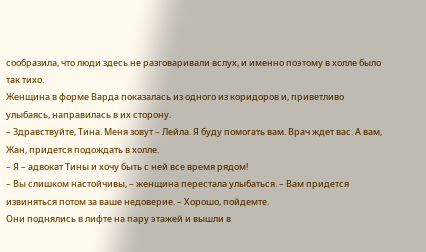сообразила, что люди здесь не разговаривали вслух, и именно поэтому в холле было так тихо.
Женщина в форме Варда показалась из одного из коридоров и, приветливо улыбаясь, направилась в их сторону.
– Здравствуйте, Тина. Меня зовут – Лейла. Я буду помогать вам. Врач ждет вас. А вам, Жан, придется подождать в холле.
– Я – адвокат Тины и хочу быть с ней все время рядом!
– Вы слишком настойчивы, – женщина перестала улыбаться. – Вам придется извиняться потом за ваше недоверие. – Хорошо, пойдемте.
Они поднялись в лифте на пару этажей и вышли в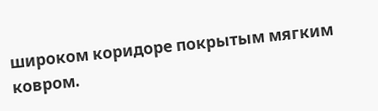широком коридоре покрытым мягким ковром.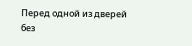Перед одной из дверей без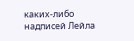каких-либо надписей Лейла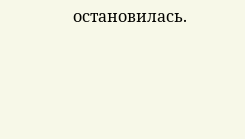остановилась.